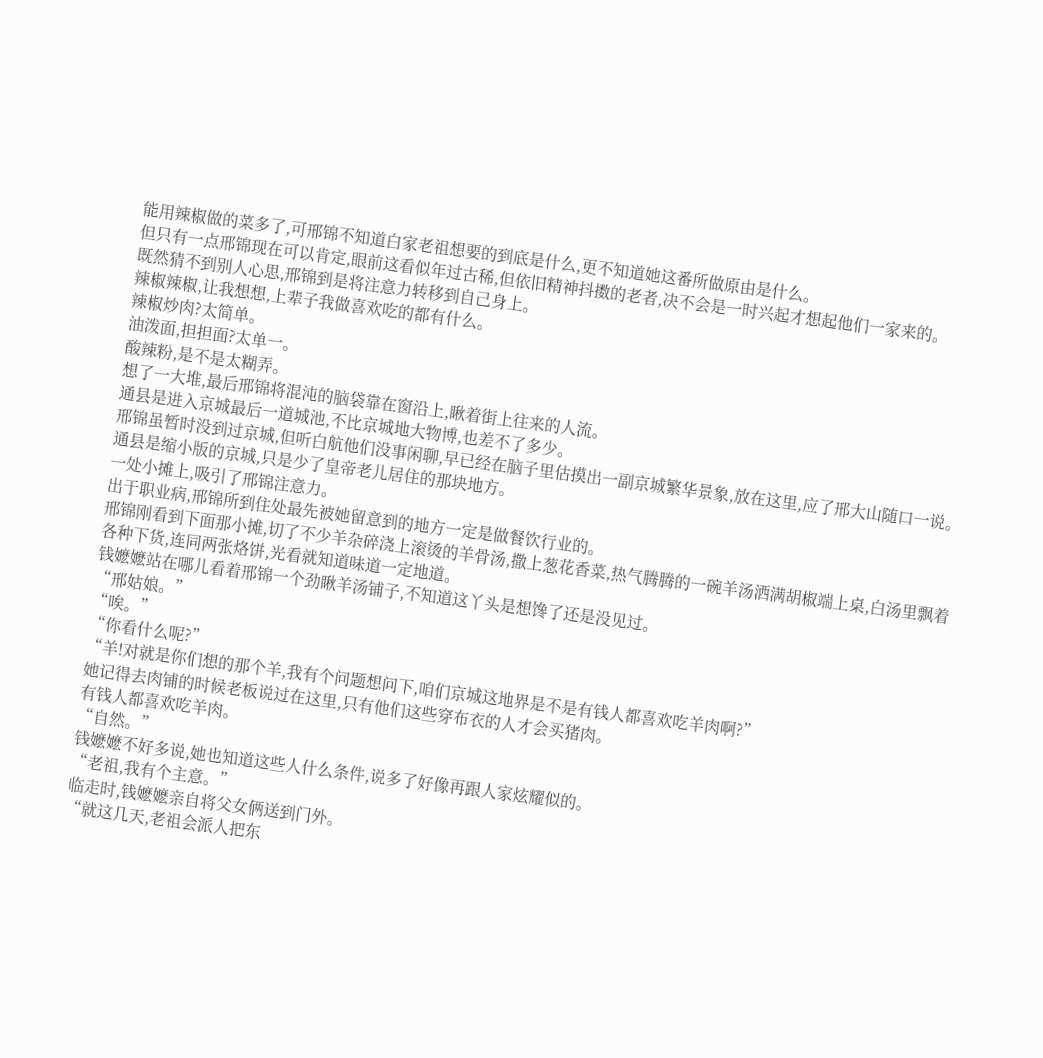能用辣椒做的菜多了,可邢锦不知道白家老祖想要的到底是什么,更不知道她这番所做原由是什么。
但只有一点邢锦现在可以肯定,眼前这看似年过古稀,但依旧精神抖擞的老者,决不会是一时兴起才想起他们一家来的。
既然猜不到别人心思,邢锦到是将注意力转移到自己身上。
辣椒辣椒,让我想想,上辈子我做喜欢吃的都有什么。
辣椒炒肉?太简单。
油泼面,担担面?太单一。
酸辣粉,是不是太糊弄。
想了一大堆,最后邢锦将混沌的脑袋靠在窗沿上,瞅着街上往来的人流。
通县是进入京城最后一道城池,不比京城地大物博,也差不了多少。
邢锦虽暂时没到过京城,但听白航他们没事闲聊,早已经在脑子里估摸出一副京城繁华景象,放在这里,应了邢大山随口一说。
通县是缩小版的京城,只是少了皇帝老儿居住的那块地方。
一处小摊上,吸引了邢锦注意力。
出于职业病,邢锦所到住处最先被她留意到的地方一定是做餐饮行业的。
邢锦刚看到下面那小摊,切了不少羊杂碎浇上滚烫的羊骨汤,撒上葱花香菜,热气腾腾的一碗羊汤洒满胡椒端上桌,白汤里飘着各种下货,连同两张烙饼,光看就知道味道一定地道。
钱嬷嬷站在哪儿看着邢锦一个劲瞅羊汤铺子,不知道这丫头是想馋了还是没见过。
“邢姑娘。”
“唉。”
“你看什么呢?”
“羊!对就是你们想的那个羊,我有个问题想问下,咱们京城这地界是不是有钱人都喜欢吃羊肉啊?”
她记得去肉铺的时候老板说过在这里,只有他们这些穿布衣的人才会买猪肉。
有钱人都喜欢吃羊肉。
“自然。”
钱嬷嬷不好多说,她也知道这些人什么条件,说多了好像再跟人家炫耀似的。
“老祖,我有个主意。”
临走时,钱嬷嬷亲自将父女俩送到门外。
“就这几天,老祖会派人把东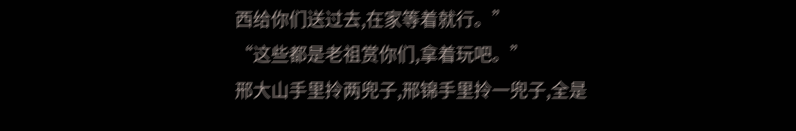西给你们送过去,在家等着就行。”
“这些都是老祖赏你们,拿着玩吧。”
邢大山手里拎两兜子,邢锦手里拎一兜子,全是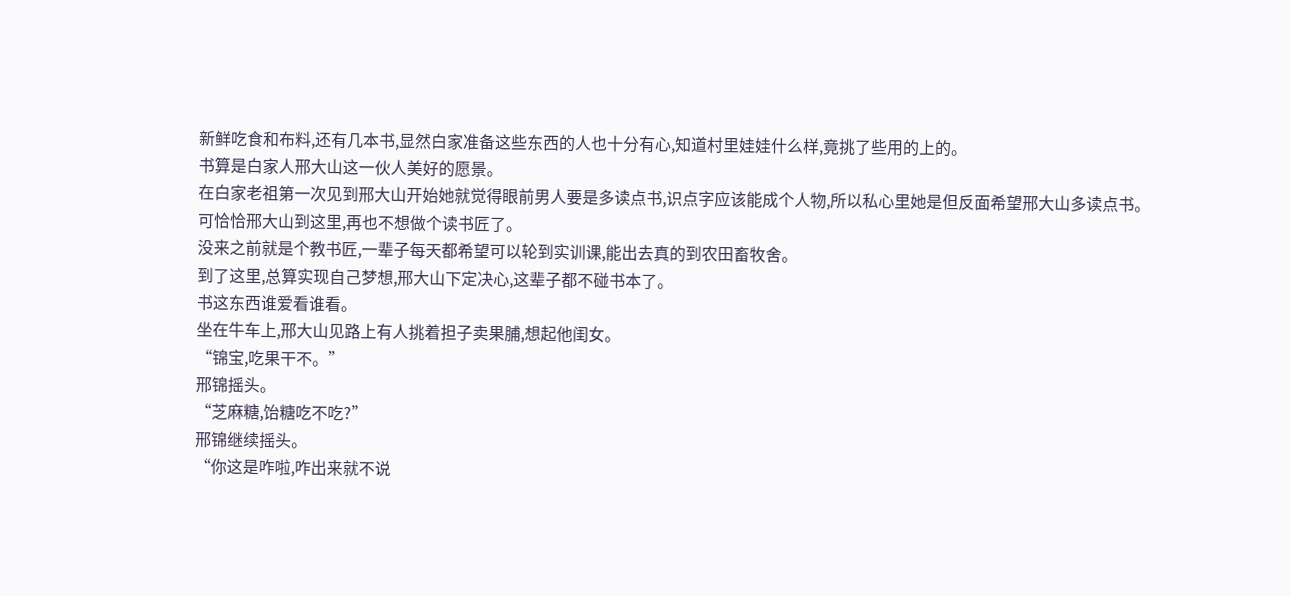新鲜吃食和布料,还有几本书,显然白家准备这些东西的人也十分有心,知道村里娃娃什么样,竟挑了些用的上的。
书算是白家人邢大山这一伙人美好的愿景。
在白家老祖第一次见到邢大山开始她就觉得眼前男人要是多读点书,识点字应该能成个人物,所以私心里她是但反面希望邢大山多读点书。
可恰恰邢大山到这里,再也不想做个读书匠了。
没来之前就是个教书匠,一辈子每天都希望可以轮到实训课,能出去真的到农田畜牧舍。
到了这里,总算实现自己梦想,邢大山下定决心,这辈子都不碰书本了。
书这东西谁爱看谁看。
坐在牛车上,邢大山见路上有人挑着担子卖果脯,想起他闺女。
“锦宝,吃果干不。”
邢锦摇头。
“芝麻糖,饴糖吃不吃?”
邢锦继续摇头。
“你这是咋啦,咋出来就不说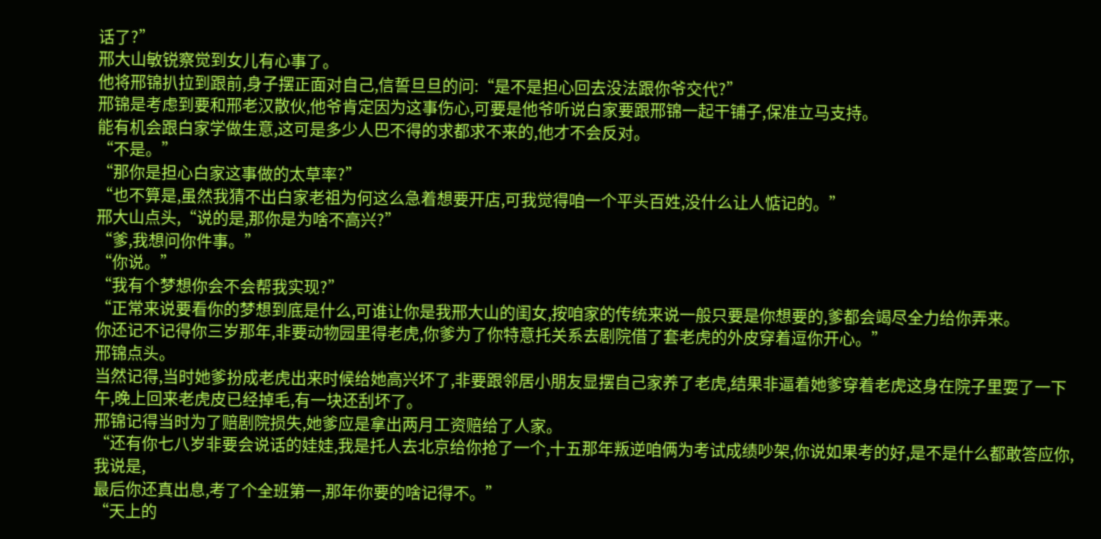话了?”
邢大山敏锐察觉到女儿有心事了。
他将邢锦扒拉到跟前,身子摆正面对自己,信誓旦旦的问:“是不是担心回去没法跟你爷交代?”
邢锦是考虑到要和邢老汉散伙,他爷肯定因为这事伤心,可要是他爷听说白家要跟邢锦一起干铺子,保准立马支持。
能有机会跟白家学做生意,这可是多少人巴不得的求都求不来的,他才不会反对。
“不是。”
“那你是担心白家这事做的太草率?”
“也不算是,虽然我猜不出白家老祖为何这么急着想要开店,可我觉得咱一个平头百姓,没什么让人惦记的。”
邢大山点头,“说的是,那你是为啥不高兴?”
“爹,我想问你件事。”
“你说。”
“我有个梦想你会不会帮我实现?”
“正常来说要看你的梦想到底是什么,可谁让你是我邢大山的闺女,按咱家的传统来说一般只要是你想要的,爹都会竭尽全力给你弄来。
你还记不记得你三岁那年,非要动物园里得老虎,你爹为了你特意托关系去剧院借了套老虎的外皮穿着逗你开心。”
邢锦点头。
当然记得,当时她爹扮成老虎出来时候给她高兴坏了,非要跟邻居小朋友显摆自己家养了老虎,结果非逼着她爹穿着老虎这身在院子里耍了一下午,晚上回来老虎皮已经掉毛,有一块还刮坏了。
邢锦记得当时为了赔剧院损失,她爹应是拿出两月工资赔给了人家。
“还有你七八岁非要会说话的娃娃,我是托人去北京给你抢了一个,十五那年叛逆咱俩为考试成绩吵架,你说如果考的好,是不是什么都敢答应你,我说是,
最后你还真出息,考了个全班第一,那年你要的啥记得不。”
“天上的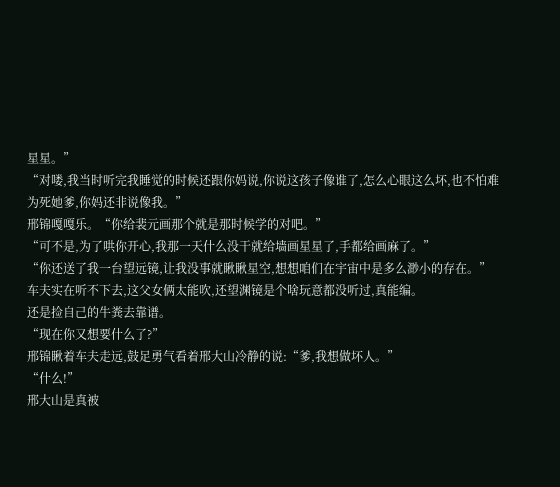星星。”
“对喽,我当时听完我睡觉的时候还跟你妈说,你说这孩子像谁了,怎么心眼这么坏,也不怕难为死她爹,你妈还非说像我。”
邢锦嘎嘎乐。“你给裴元画那个就是那时候学的对吧。”
“可不是,为了哄你开心,我那一天什么没干就给墙画星星了,手都给画麻了。”
“你还送了我一台望远镜,让我没事就瞅瞅星空,想想咱们在宇宙中是多么渺小的存在。”
车夫实在听不下去,这父女俩太能吹,还望渊镜是个啥玩意都没听过,真能编。
还是捡自己的牛粪去靠谱。
“现在你又想要什么了?”
邢锦瞅着车夫走远,鼓足勇气看着邢大山冷静的说:“爹,我想做坏人。”
“什么!”
邢大山是真被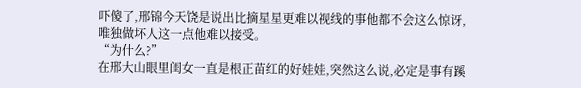吓傻了,邢锦今天饶是说出比摘星星更难以视线的事他都不会这么惊讶,唯独做坏人这一点他难以接受。
“为什么?”
在邢大山眼里闺女一直是根正苗红的好娃娃,突然这么说,必定是事有蹊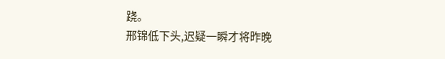跷。
邢锦低下头,迟疑一瞬才将昨晚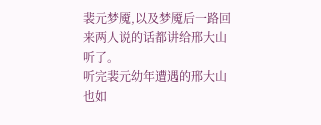裴元梦魇,以及梦魇后一路回来两人说的话都讲给邢大山听了。
听完裴元幼年遭遇的邢大山也如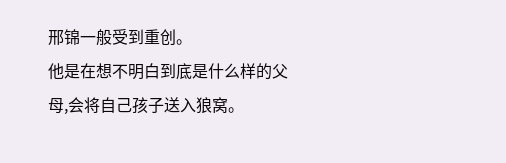邢锦一般受到重创。
他是在想不明白到底是什么样的父母,会将自己孩子送入狼窝。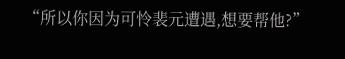“所以你因为可怜裴元遭遇,想要帮他?”